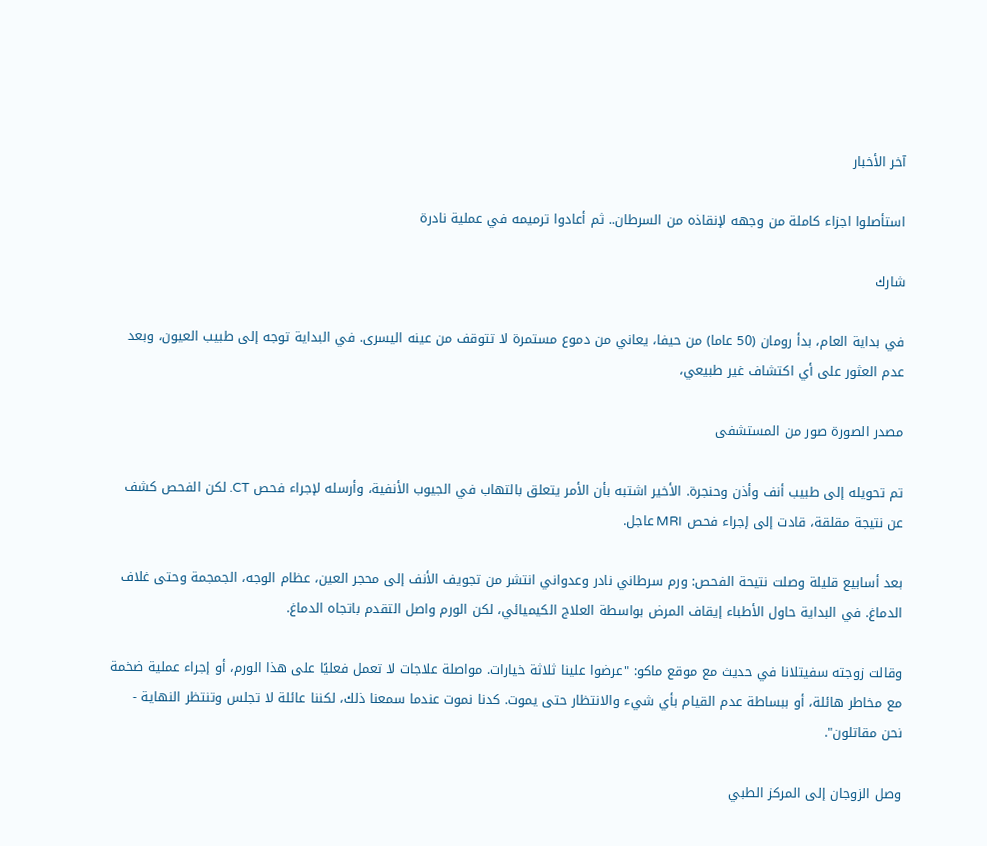آخر الأخبار

استأصلوا اجزاء كاملة من وجهه لإنقاذه من السرطان.. ثم أعادوا ترميمه في عملية نادرة

شارك

في بداية العام، بدأ رومان (50 عاما) من حيفا، يعاني من دموع مستمرة لا تتوقف من عينه اليسرى. في البداية توجه إلى طبيب العيون، وبعد عدم العثور على أي اكتشاف غير طبيعي،

مصدر الصورة صور من المستشفى

تم تحويله إلى طبيب أنف وأذن وحنجرة. الأخير اشتبه بأن الأمر يتعلق بالتهاب في الجيوب الأنفية، وأرسله لإجراء فحص CT. لكن الفحص كشف عن نتيجة مقلقة، قادت إلى إجراء فحص MRI عاجل.

بعد أسابيع قليلة وصلت نتيحة الفحص: ورم سرطاني نادر وعدواني انتشر من تجويف الأنف إلى محجر العين، عظام الوجه، الجمجمة وحتى غلاف الدماغ. في البداية حاول الأطباء إيقاف المرض بواسطة العلاج الكيميائي، لكن الورم واصل التقدم باتجاه الدماغ.

وقالت زوجته سفيتلانا في حديث مع موقع ماكو: "عرضوا علينا ثلاثة خيارات. مواصلة علاجات لا تعمل فعليًا على هذا الورم، أو إجراء عملية ضخمة مع مخاطر هائلة، أو ببساطة عدم القيام بأي شيء والانتظار حتى يموت. كدنا نموت عندما سمعنا ذلك، لكننا عائلة لا تجلس وتنتظر النهاية - نحن مقاتلون".

وصل الزوجان إلى المركز الطبي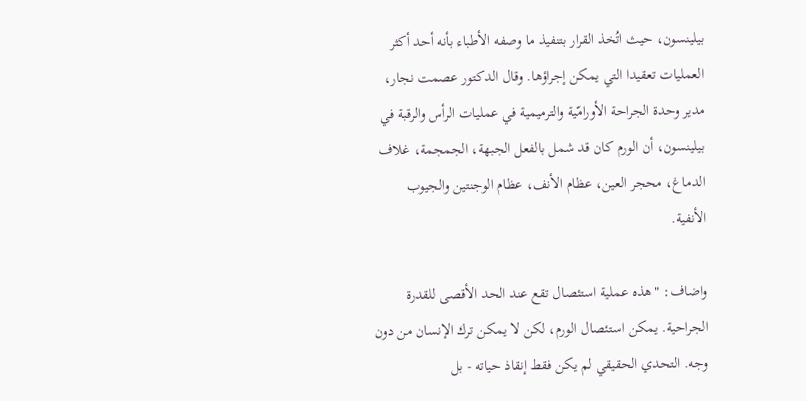بيلينسون، حيث اتُخذ القرار بتنفيذ ما وصفه الأطباء بأنه أحد أكثر العمليات تعقيدا التي يمكن إجراؤها. وقال الدكتور عصمت نجار، مدير وحدة الجراحة الأورامّية والترميمية في عمليات الرأس والرقبة في بيلينسون، أن الورم كان قد شمل بالفعل الجبهة، الجمجمة، غلاف الدماغ، محجر العين، عظام الأنف، عظام الوجنتين والجيوب الأنفية.

واضاف: "هذه عملية استئصال تقع عند الحد الأقصى للقدرة الجراحية. يمكن استئصال الورم، لكن لا يمكن ترك الإنسان من دون وجه. التحدي الحقيقي لم يكن فقط إنقاذ حياته - بل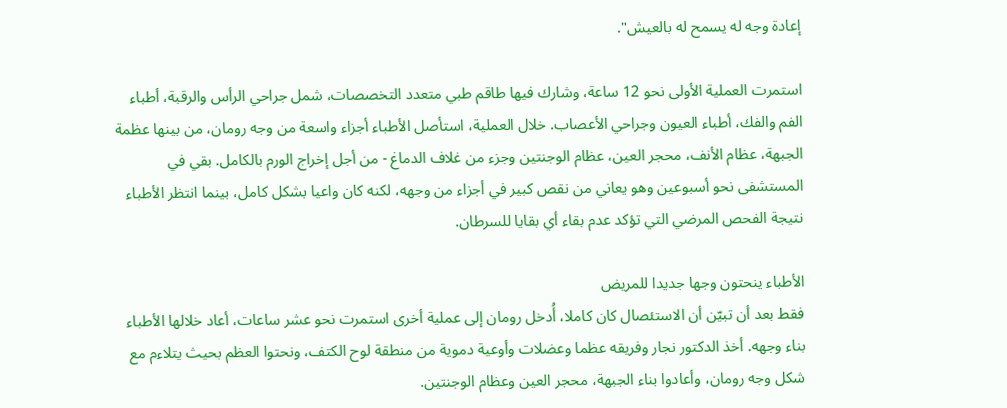إعادة وجه له يسمح له بالعيش".

استمرت العملية الأولى نحو 12 ساعة، وشارك فيها طاقم طبي متعدد التخصصات، شمل جراحي الرأس والرقبة، أطباء الفم والفك، أطباء العيون وجراحي الأعصاب. خلال العملية، استأصل الأطباء أجزاء واسعة من وجه رومان، من بينها عظمة الجبهة، عظام الأنف، محجر العين، عظام الوجنتين وجزء من غلاف الدماغ - من أجل إخراج الورم بالكامل. بقي في المستشفى نحو أسبوعين وهو يعاني من نقص كبير في أجزاء من وجهه، لكنه كان واعيا بشكل كامل، بينما انتظر الأطباء نتيجة الفحص المرضي التي تؤكد عدم بقاء أي بقايا للسرطان.

الأطباء ينحتون وجها جديدا للمريض
فقط بعد أن تبيّن أن الاستئصال كان كاملا، أُدخل رومان إلى عملية أخرى استمرت نحو عشر ساعات، أعاد خلالها الأطباء بناء وجهه. أخذ الدكتور نجار وفريقه عظما وعضلات وأوعية دموية من منطقة لوح الكتف، ونحتوا العظم بحيث يتلاءم مع شكل وجه رومان، وأعادوا بناء الجبهة، محجر العين وعظام الوجنتين.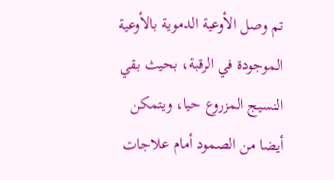تم وصل الأوعية الدموية بالأوعية الموجودة في الرقبة، بحيث بقي النسيج المزروع حيا، ويتمكن أيضا من الصمود أمام علاجات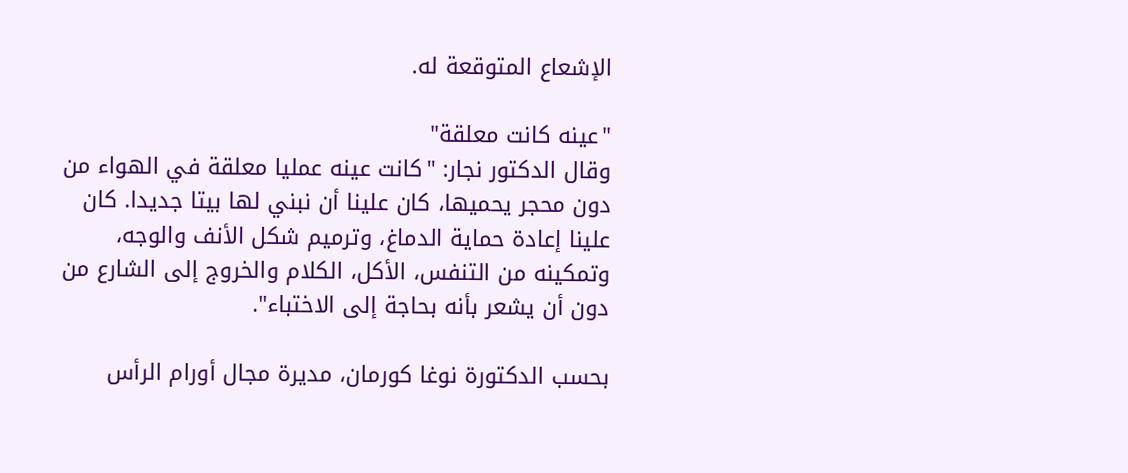الإشعاع المتوقعة له.

"عينه كانت معلقة"
وقال الدكتور نجار: "كانت عينه عمليا معلقة في الهواء من دون محجر يحميها، كان علينا أن نبني لها بيتا جديدا. كان علينا إعادة حماية الدماغ، وترميم شكل الأنف والوجه، وتمكينه من التنفس، الأكل، الكلام والخروج إلى الشارع من دون أن يشعر بأنه بحاجة إلى الاختباء".

بحسب الدكتورة نوغا كورمان، مديرة مجال أورام الرأس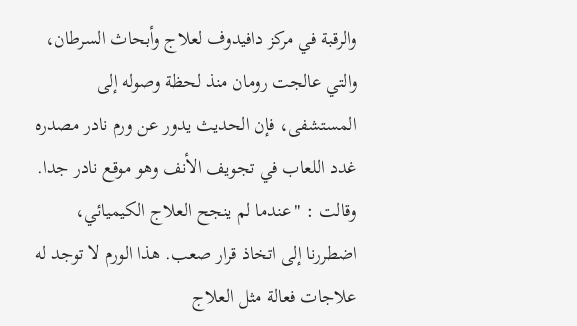والرقبة في مركز دافيدوف لعلاج وأبحاث السرطان، والتي عالجت رومان منذ لحظة وصوله إلى المستشفى، فإن الحديث يدور عن ورم نادر مصدره غدد اللعاب في تجويف الأنف وهو موقع نادر جدا. وقالت : "عندما لم ينجح العلاج الكيميائي، اضطررنا إلى اتخاذ قرار صعب. هذا الورم لا توجد له علاجات فعالة مثل العلاج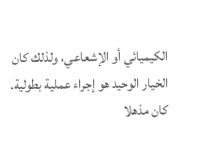الكيميائي أو الإشعاعي، ولذلك كان الخيار الوحيد هو إجراء عملية بطولية. كان مذهلا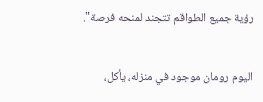رؤية جميع الطواقم تتجند لمنحه فرصة".

اليوم رومان موجود في منزله، يأكل،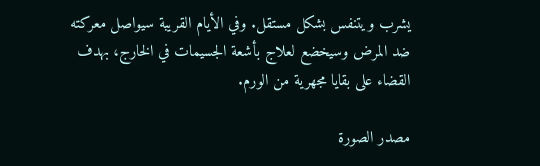يشرب ويتنفس بشكل مستقل. وفي الأيام القريبة سيواصل معركته ضد المرض وسيخضع لعلاج بأشعة الجسيمات في الخارج، بهدف القضاء على بقايا مجهرية من الورم.

مصدر الصورة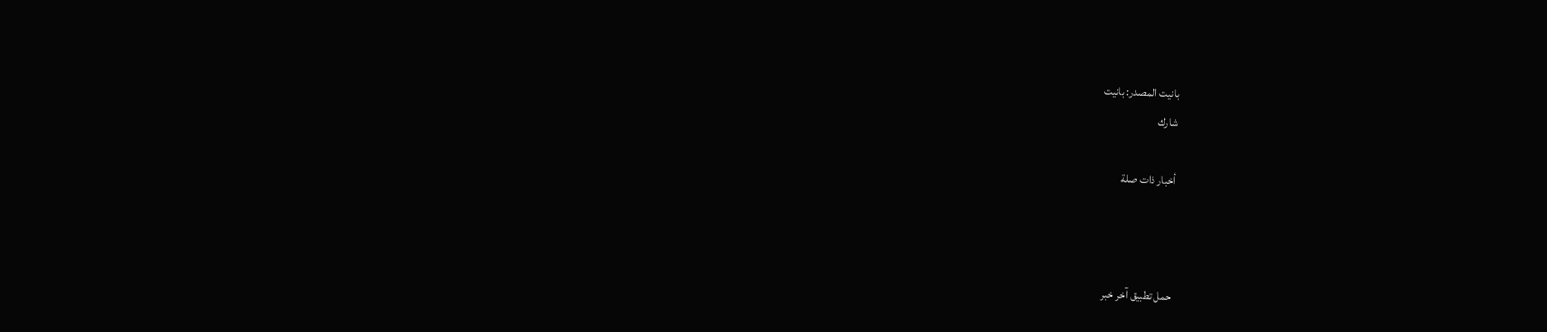بانيت المصدر: بانيت
شارك

أخبار ذات صلة



حمل تطبيق آخر خبر